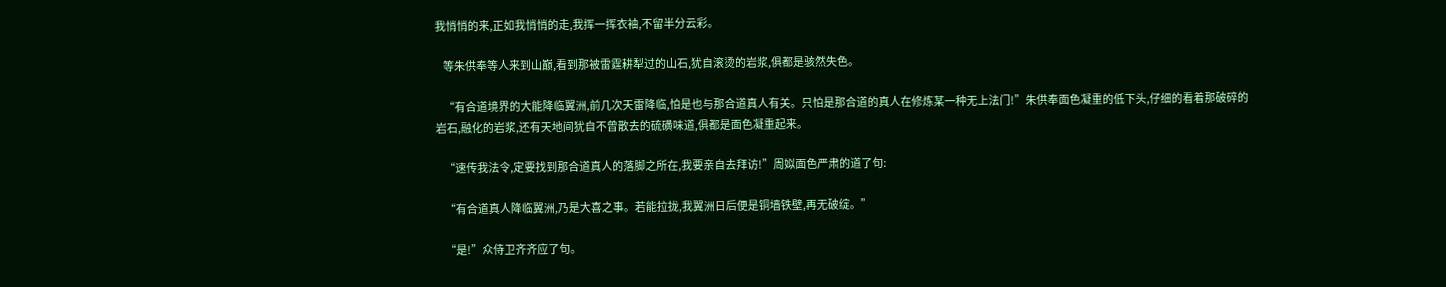我悄悄的来,正如我悄悄的走,我挥一挥衣袖,不留半分云彩。

    等朱供奉等人来到山巅,看到那被雷霆耕犁过的山石,犹自滚烫的岩浆,俱都是骇然失色。

    “有合道境界的大能降临翼洲,前几次天雷降临,怕是也与那合道真人有关。只怕是那合道的真人在修炼某一种无上法门!”朱供奉面色凝重的低下头,仔细的看着那破碎的岩石,融化的岩浆,还有天地间犹自不曾散去的硫磺味道,俱都是面色凝重起来。

    “速传我法令,定要找到那合道真人的落脚之所在,我要亲自去拜访!”周姒面色严肃的道了句:

    “有合道真人降临翼洲,乃是大喜之事。若能拉拢,我翼洲日后便是铜墙铁壁,再无破绽。”

    “是!”众侍卫齐齐应了句。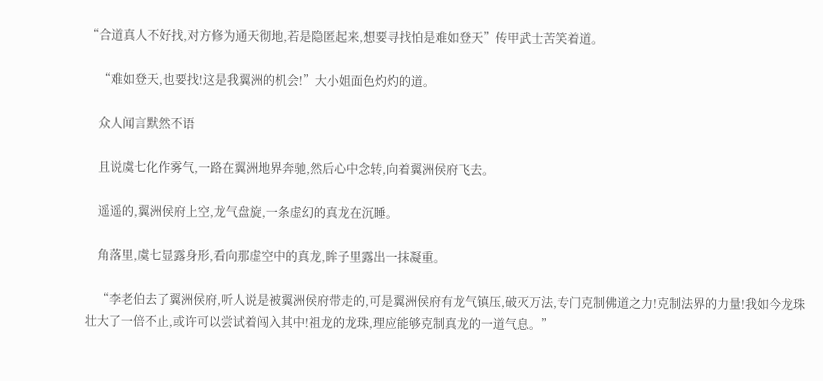“合道真人不好找,对方修为通天彻地,若是隐匿起来,想要寻找怕是难如登天”传甲武士苦笑着道。

    “难如登天,也要找!这是我翼洲的机会!”大小姐面色灼灼的道。

    众人闻言默然不语

    且说虞七化作雾气,一路在翼洲地界奔驰,然后心中念转,向着翼洲侯府飞去。

    遥遥的,翼洲侯府上空,龙气盘旋,一条虚幻的真龙在沉睡。

    角落里,虞七显露身形,看向那虚空中的真龙,眸子里露出一抹凝重。

    “李老伯去了翼洲侯府,听人说是被翼洲侯府带走的,可是翼洲侯府有龙气镇压,破灭万法,专门克制佛道之力!克制法界的力量!我如今龙珠壮大了一倍不止,或许可以尝试着闯入其中!祖龙的龙珠,理应能够克制真龙的一道气息。”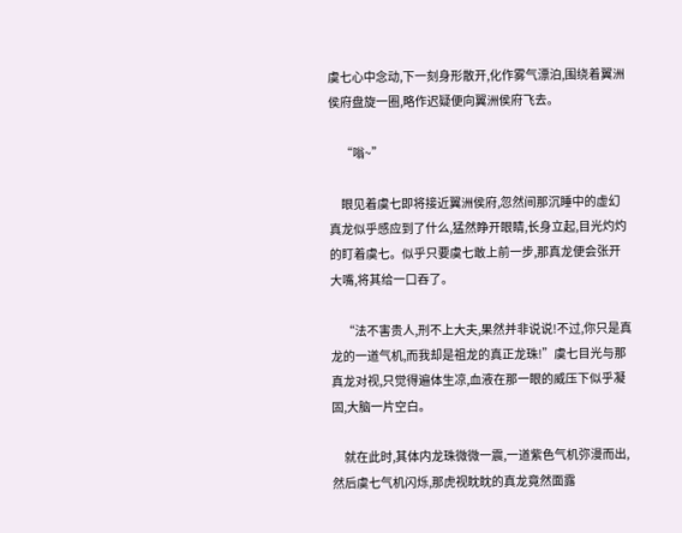虞七心中念动,下一刻身形散开,化作雾气漂泊,围绕着翼洲侯府盘旋一圈,略作迟疑便向翼洲侯府飞去。

    “嗡~”

    眼见着虞七即将接近翼洲侯府,忽然间那沉睡中的虚幻真龙似乎感应到了什么,猛然睁开眼睛,长身立起,目光灼灼的盯着虞七。似乎只要虞七敢上前一步,那真龙便会张开大嘴,将其给一口吞了。

    “法不害贵人,刑不上大夫,果然并非说说!不过,你只是真龙的一道气机,而我却是祖龙的真正龙珠!”虞七目光与那真龙对视,只觉得遍体生凉,血液在那一眼的威压下似乎凝固,大脑一片空白。

    就在此时,其体内龙珠微微一震,一道紫色气机弥漫而出,然后虞七气机闪烁,那虎视眈眈的真龙竟然面露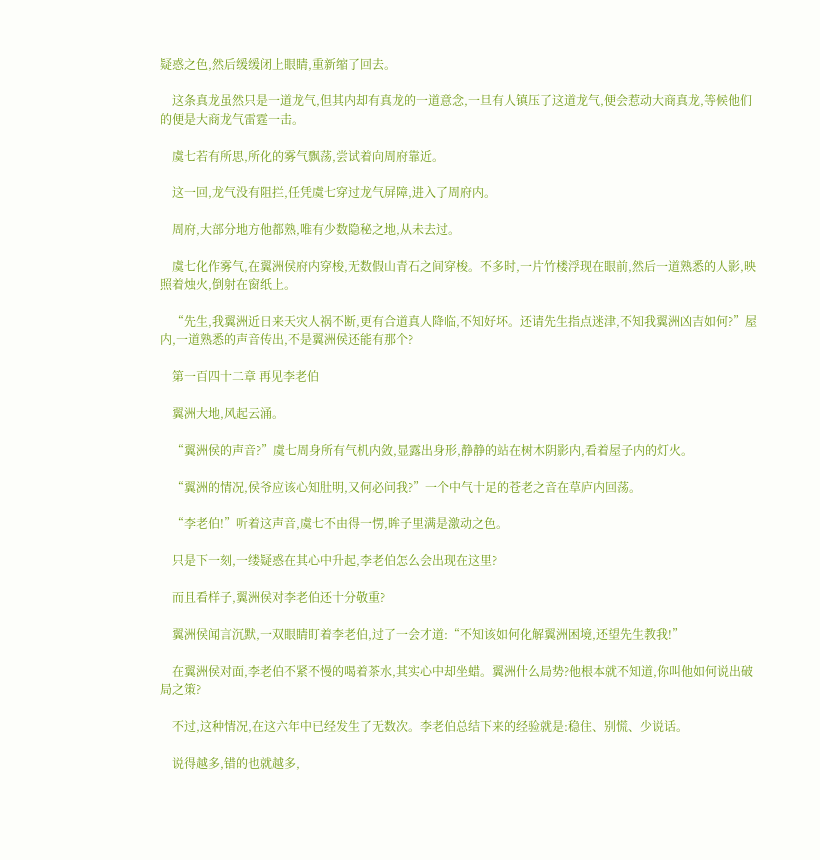疑惑之色,然后缓缓闭上眼睛,重新缩了回去。

    这条真龙虽然只是一道龙气,但其内却有真龙的一道意念,一旦有人镇压了这道龙气,便会惹动大商真龙,等候他们的便是大商龙气雷霆一击。

    虞七若有所思,所化的雾气飘荡,尝试着向周府靠近。

    这一回,龙气没有阻拦,任凭虞七穿过龙气屏障,进入了周府内。

    周府,大部分地方他都熟,唯有少数隐秘之地,从未去过。

    虞七化作雾气,在翼洲侯府内穿梭,无数假山青石之间穿梭。不多时,一片竹楼浮现在眼前,然后一道熟悉的人影,映照着烛火,倒射在窗纸上。

    “先生,我翼洲近日来天灾人祸不断,更有合道真人降临,不知好坏。还请先生指点迷津,不知我翼洲凶吉如何?”屋内,一道熟悉的声音传出,不是翼洲侯还能有那个?

    第一百四十二章 再见李老伯

    翼洲大地,风起云涌。

    “翼洲侯的声音?”虞七周身所有气机内敛,显露出身形,静静的站在树木阴影内,看着屋子内的灯火。

    “翼洲的情况,侯爷应该心知肚明,又何必问我?”一个中气十足的苍老之音在草庐内回荡。

    “李老伯!”听着这声音,虞七不由得一愣,眸子里满是激动之色。

    只是下一刻,一缕疑惑在其心中升起,李老伯怎么会出现在这里?

    而且看样子,翼洲侯对李老伯还十分敬重?

    翼洲侯闻言沉默,一双眼睛盯着李老伯,过了一会才道:“不知该如何化解翼洲困境,还望先生教我!”

    在翼洲侯对面,李老伯不紧不慢的喝着茶水,其实心中却坐蜡。翼洲什么局势?他根本就不知道,你叫他如何说出破局之策?

    不过,这种情况,在这六年中已经发生了无数次。李老伯总结下来的经验就是:稳住、别慌、少说话。

    说得越多,错的也就越多,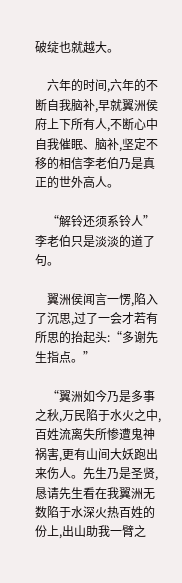破绽也就越大。

    六年的时间,六年的不断自我脑补,早就翼洲侯府上下所有人,不断心中自我催眠、脑补,坚定不移的相信李老伯乃是真正的世外高人。

    “解铃还须系铃人”李老伯只是淡淡的道了句。

    翼洲侯闻言一愣,陷入了沉思,过了一会才若有所思的抬起头:“多谢先生指点。”

    “翼洲如今乃是多事之秋,万民陷于水火之中,百姓流离失所惨遭鬼神祸害,更有山间大妖跑出来伤人。先生乃是圣贤,恳请先生看在我翼洲无数陷于水深火热百姓的份上,出山助我一臂之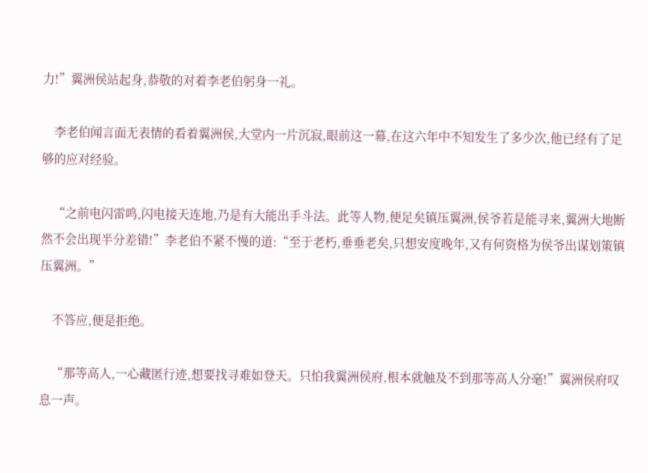力!”翼洲侯站起身,恭敬的对着李老伯躬身一礼。

    李老伯闻言面无表情的看着翼洲侯,大堂内一片沉寂,眼前这一幕,在这六年中不知发生了多少次,他已经有了足够的应对经验。

    “之前电闪雷鸣,闪电接天连地,乃是有大能出手斗法。此等人物,便足矣镇压翼洲,侯爷若是能寻来,翼洲大地断然不会出现半分差错!”李老伯不紧不慢的道:“至于老朽,垂垂老矣,只想安度晚年,又有何资格为侯爷出谋划策镇压翼洲。”

    不答应,便是拒绝。

    “那等高人,一心藏匿行迹,想要找寻难如登天。只怕我翼洲侯府,根本就触及不到那等高人分毫!”翼洲侯府叹息一声。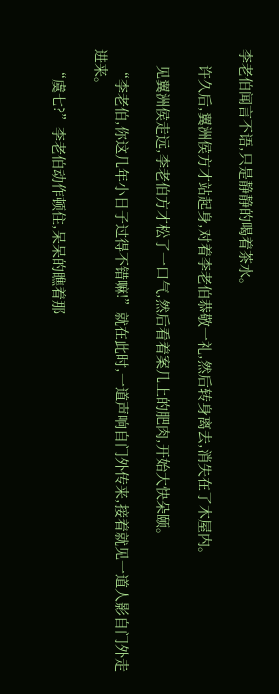李老伯闻言不语,只是静静的喝着茶水。

    许久后,翼洲侯方才站起身,对着李老伯恭敬一礼,然后转身离去,消失在了木屋内。

    见翼洲侯走远,李老伯方才松了一口气,然后看着案几上的肥肉,开始大快朵颐。

    “李老伯,你这几年小日子过得不错嘛!”就在此时,一道声响自门外传来,接着就见一道人影自门外走进来。

    “虞七?”李老伯动作顿住,呆呆的瞧着那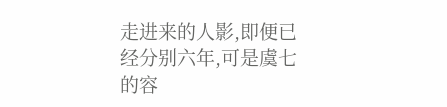走进来的人影,即便已经分别六年,可是虞七的容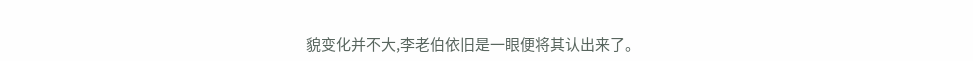貌变化并不大,李老伯依旧是一眼便将其认出来了。